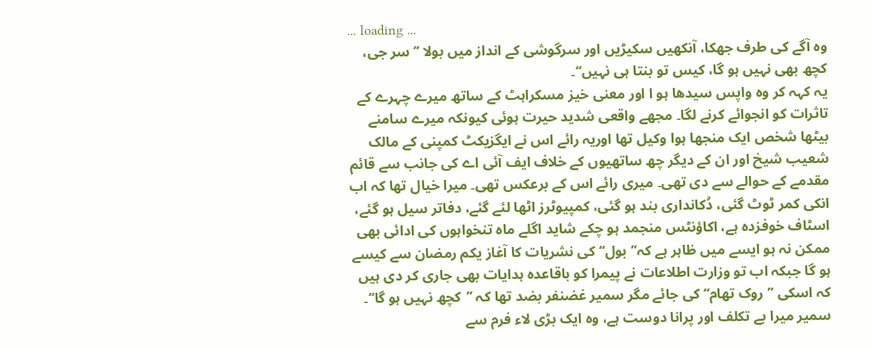... loading ...
وہ آگے کی طرف جھکا، آنکھیں سکیڑیں اور سرگوشی کے انداز میں بولا ’’سر جی، کچھ بھی نہیں ہو گا، کیس تو بنتا ہی نہیں‘‘۔
یہ کہہ کر وہ واپس سیدھا ہو ا اور معنی خیز مسکراہٹ کے ساتھ میرے چہرے کے تاثرات کو انجوائے کرنے لگا۔ مجھے واقعی شدید حیرت ہوئی کیونکہ میرے سامنے بیٹھا شخص ایک منجھا ہوا وکیل تھا اوریہ رائے اس نے ایگزیکٹ کمپنی کے مالک شعیب شیخ اور ان کے دیگر چھ ساتھیوں کے خلاف ایف آئی اے کی جانب سے قائم مقدمے کے حوالے سے دی تھی۔ میری رائے اس کے برعکس تھی۔ میرا خیال تھا کہ اب انکی کمر ٹوٹ گئی، دُکانداری بند ہو گئی، کمپیوٹرز اٹھا لئے گئے، دفاتر سیل ہو گئے، اسٹاف خوفزدہ ہے، اکاؤنٹس منجمد ہو چکے شاید اگلے ماہ تنخواہوں کی ادائی بھی ممکن نہ ہو ایسے میں ظاہر ہے کہ’’بول‘‘ کی نشریات کا آغاز یکم رمضان سے کیسے ہو گا جبکہ اب تو وزارت اطلاعات نے پیمرا کو باقاعدہ ہدایات بھی جاری کر دی ہیں کہ اسکی ’’روک تھام‘‘ کی جائے مگر سمیر غضنفر بضد تھا کہ ’’کچھ نہیں ہو گا‘‘۔ سمیر میرا بے تکلف اور پرانا دوست ہے، وہ ایک بڑی لاء فرم سے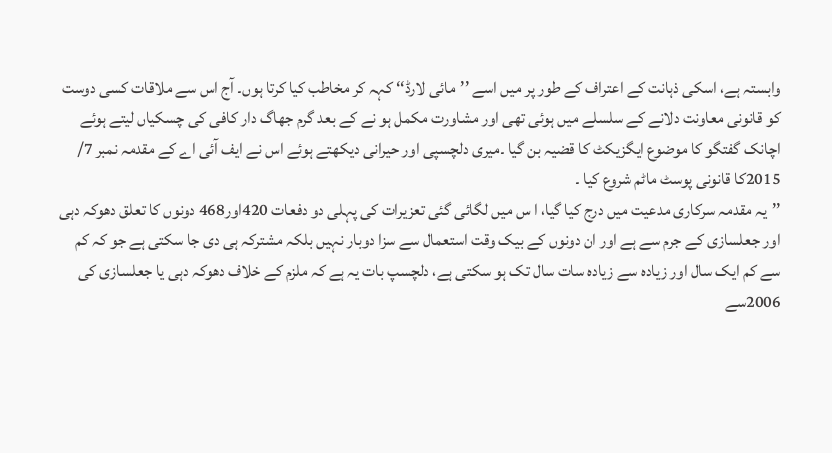وابستہ ہے، اسکی ذہانت کے اعتراف کے طور پر میں اسے ’’مائی لارڈ‘‘ کہہ کر مخاطب کیا کرتا ہوں۔ آج اس سے ملاقات کسی دوست کو قانونی معاونت دلانے کے سلسلے میں ہوئی تھی اور مشاورت مکمل ہو نے کے بعد گرم جھاگ دار کافی کی چسکیاں لیتے ہوئے اچانک گفتگو کا موضوع ایگزیکٹ کا قضیہ بن گیا ۔میری دلچسپی اور حیرانی دیکھتے ہوئے اس نے ایف آئی اے کے مقدمہ نمبر 7/ 2015کا قانونی پوسٹ ماٹم شروع کیا ۔
’’یہ مقدمہ سرکاری مدعیت میں درج کیا گیا، ا س میں لگائی گئی تعزیرات کی پہلی دو دفعات 420اور468 دونوں کا تعلق دھوکہ دہی اور جعلسازی کے جرم سے ہے اور ان دونوں کے بیک وقت استعمال سے سزا دوبار نہیں بلکہ مشترکہ ہی دی جا سکتی ہے جو کہ کم سے کم ایک سال اور زیادہ سے زیادہ سات سال تک ہو سکتی ہے، دلچسپ بات یہ ہے کہ ملزم کے خلاف دھوکہ دہی یا جعلسازی کی 2006سے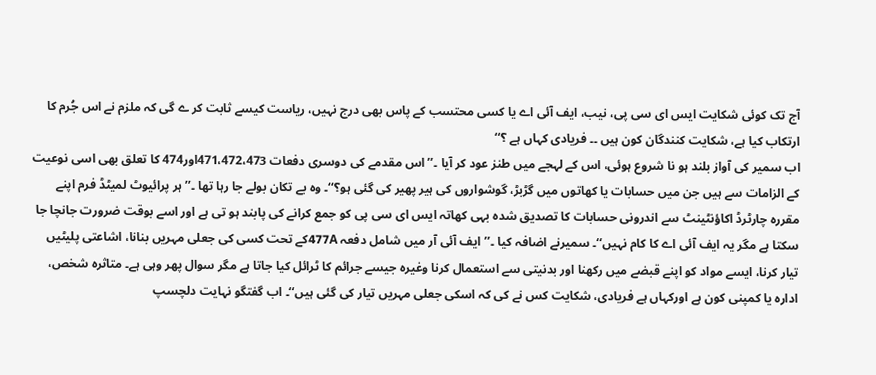آج تک کوئی شکایت ایس ای سی پی، نیب، ایف آئی اے یا کسی محتسب کے پاس بھی درج نہیں، ریاست کیسے ثابت کر ے گی کہ ملزم نے اس جُرم کا ارتکاب کیا ہے، شکایت کنندگان کون ہیں ۔۔ فریادی کہاں ہے ؟‘‘
اب سمیر کی آواز بلند ہو نا شروع ہوئی، اس کے لہجے میں طنز عود کر آیا ۔’’اس مقدمے کی دوسری دفعات 471،472،473اور474 کا تعلق بھی اسی نوعیت کے الزامات سے ہیں جن میں حسابات یا کھاتوں میں گڑبڑ، گوشواروں کی ہیر پھیر کی گئی ہو؟‘‘۔ وہ بے تکان بولے جا رہا تھا ۔’’ہر پرائیوٹ لمیٹڈ فرم اپنے مقررہ چارٹرڈ اکاؤنٹینٹ سے اندرونی حسابات کا تصدیق شدہ بہی کھاتہ ایس ای سی پی کو جمع کرانے کی پابند ہو تی ہے اور اسے بوقت ضرورت جانچا جا سکتا ہے مگر یہ ایف آئی اے کا کام نہیں‘‘۔ سمیرنے اضافہ کیا ۔’’ایف آئی آر میں شامل دفعہ 477Aکے تحت کسی کی جعلی مہریں بنانا، اشاعتی پلیٹیں تیار کرنا، ایسے مواد کو اپنے قبضے میں رکھنا اور بدنیتی سے استعمال کرنا وغیرہ جیسے جرائم کا ٹرائل کیا جاتا ہے مگر سوال پھر وہی ہے۔ متاثرہ شخص، ادارہ یا کمپنی کون ہے اورکہاں ہے فریادی، شکایت کس نے کی کہ اسکی جعلی مہریں تیار کی گئی ہیں‘‘۔ اب گفتگو نہایت دلچسپ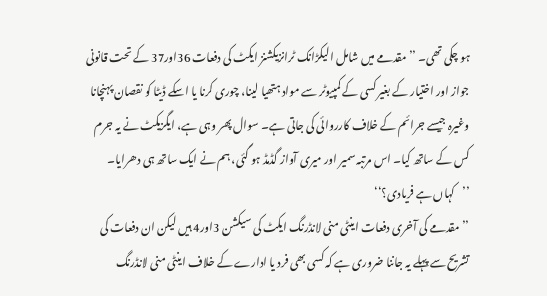ہو چکی تھی۔ ’’مقدمے میں شامل الیکڑانک ٹرانزیکشنز ایکٹ کی دفعات 36اور37 کے تحت قانونی جواز اور اختیار کے بغیر کسی کے کمپیوٹر سے مواد ہتھیا لینا، چوری کرنا یا اسکے ڈیٹا کو نقصان پہنچانا وغیرہ جیسے جرائم کے خلاف کارروائی کی جاتی ہے۔ سوال پھر وہی ہے، ایگزیکٹ نے یہ جرم کس کے ساتھ کیا۔ اس مرتبہ سمیر اور میری آواز گڈمڈ ہو گئی، ہم نے ایک ساتھ ہی دھرایا۔ ’’کہاں ہے فریادی؟‘‘
’’مقدمے کی آخری دفعات اینٹی منی لانڈرنگ ایکٹ کی سیکشن 3اور4 ہیں لیکن ان دفعات کی تشریح سے پہلے یہ جاننا ضروری ہے کہ کسی بھی فرد یا ادارے کے خلاف اینٹی منی لانڈرنگ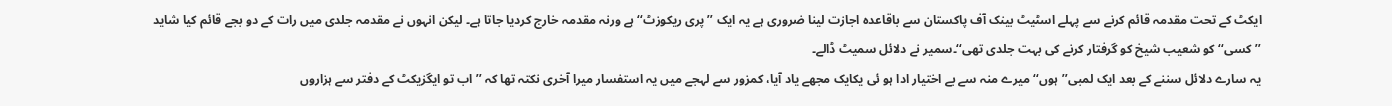ایکٹ کے تحت مقدمہ قائم کرنے سے پہلے اسٹیٹ بینک آف پاکستان سے باقاعدہ اجازت لینا ضروری ہے یہ ایک ’’پری ریکوزٹ‘‘ ہے ورنہ مقدمہ خارج کردیا جاتا ہے۔ لیکن انہوں نے مقدمہ جلدی میں رات کے دو بجے قائم کیا شاید ’’کسی‘‘ کو شعیب شیخ کو گرفتار کرنے کی بہت جلدی تھی‘‘۔سمیر نے دلائل سمیٹ ڈالے۔
یہ سارے دلائل سننے کے بعد ایک لمبی’’ہوں‘‘ میرے منہ سے بے اختیار ادا ہو ئی یکایک مجھے یاد آیا، کمزور سے لہجے میں یہ استفسار میرا آخری نکتہ تھا کہ ’’اب تو ایگزیکٹ کے دفتر سے ہزاروں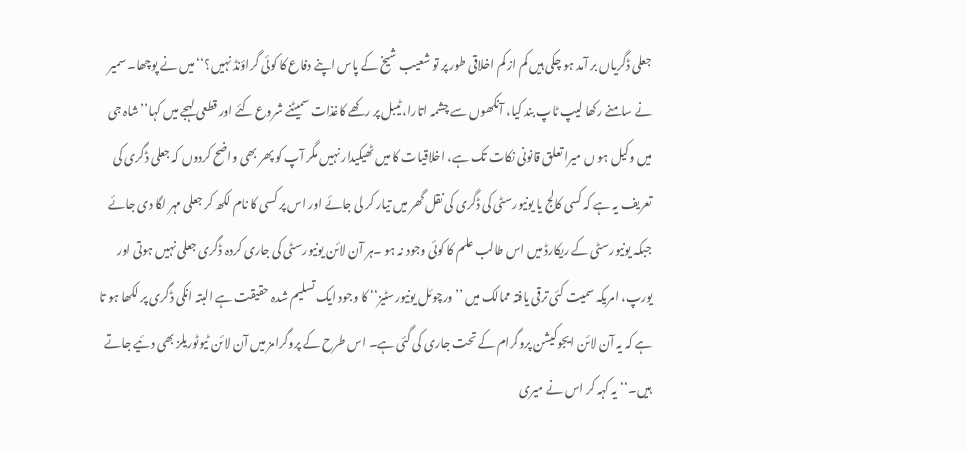جعلی ڈگریاں بر آمد ہو چکی ہیں کم از کم اخلاقی طور پر تو شعیب شیخ کے پاس اپنے دفاع کا کوئی گراؤنڈ نہیں؟‘‘میں نے پوچھا۔ سمیر نے سامنے رکھا لیپ ٹاپ بند کیا، آنکھوں سے چشمہ اتارا، ٹیبل پر رکھے کاغذات سمیٹنے شروع کئے اور قطعی لہجے میں کہا’’شاہ جی میں وکیل ہو ں میرا تعلق قانونی نکات تک ہے، اخلاقیات کا میں ٹھیکیدار نہیں مگر آپ کو پھر بھی واضح کردوں کہ جعلی ڈگری کی تعریف یہ ہے کہ کسی کالج یا یونیورسٹی کی ڈگری کی نقل گھر میں تیار کر لی جائے اور اس پر کسی کا نام لکھ کر جعلی مہر لگا دی جائے جبکہ یونیورسٹی کے ریکارڈ میں اس طالب علم کا کوئی وجود نہ ہو ۔ہر آن لائن یونیورسٹی کی جاری کردہ ڈگری جعلی نہیں ہوتی اور یورپ، امریکہ سمیت کئی ترقی یافتہ ممالک میں ’’ورچوئل یونیورسٹیز‘‘ کا وجود ایک تسلیم شدہ حقیقت ہے البتہ انکی ڈگری پر لکھا ہو تا ہے کہ یہ آن لائن ایجوکیشن پروگرام کے تحت جاری کی گئی ہے۔ اس طرح کے پروگرامز میں آن لائن ٹیوٹوریلز بھی دئیے جاتے ہیں۔‘‘یہ کہہ کر اس نے میری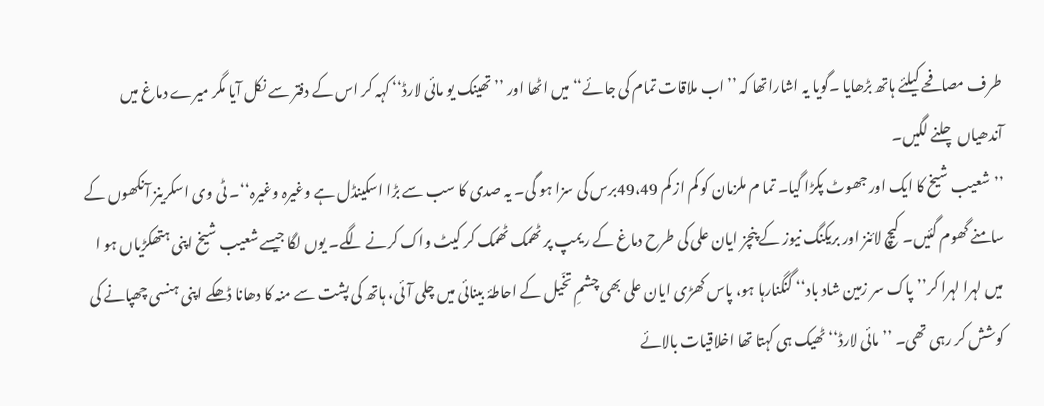طرف مصافحے کیلئے ہاتھ بڑھایا ۔گویا یہ اشاراتھا کہ ’’اب ملاقات تمام کی جائے‘‘ میں اٹھا اور ’’تھینک یو مائی لارڈ‘‘ کہہ کر اس کے دفتر سے نکل آیا مگر میرے دماغ میں آندھیاں چلنے لگیں۔
’’شعیب شیخ کا ایک اور جھوٹ پکڑا گیا۔ تما م ملزمان کو کم از کم 49،49برس کی سزا ہو گی۔ یہ صدی کا سب سے بڑا اسکینڈل ہے وغیرہ وغیرہ‘‘۔ ٹی وی اسکرینز آنکھوں کے سامنے گھوم گئیں۔ کیچ لائنز اور بریکنگ نیوز کے پنچز ایان علی کی طرح دماغ کے ریمپ پر ٹھمک ٹھمک کر کیٹ واک کرنے لگے۔ یوں لگا جیسے شعیب شیخ اپنی ہتھکڑیاں ہو ا میں لہرا لہرا کر’’پاک سر زمین شاد باد‘‘ گنگنارہا ہو، پاس کھڑی ایان علی بھی چشمِ تخّیل کے احاطۂ بینائی میں چلی آئی، ہاتھ کی پشت سے منہ کا دھانا ڈھکے اپنی ہنسی چھپانے کی کوشش کر رہی تھی۔ ’’مائی لارڈ‘‘ ٹھیک ہی کہتا تھا اخلاقیات بالائے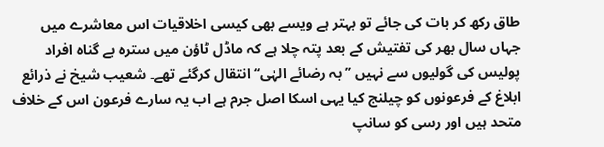طاق رکھ کر بات کی جائے تو بہتر ہے ویسے بھی کیسی اخلاقیات اس معاشرے میں جہاں سال بھر کی تفتیش کے بعد پتہ چلا ہے کہ ماڈل ٹاؤن میں سترہ بے گناہ افراد پولیس کی گولیوں سے نہیں ’’بہ رضائے الہٰی‘‘ انتقال کرگئے تھے۔ شعیب شیخ نے ذرائع ابلاغ کے فرعونوں کو چیلنج کیا یہی اسکا اصل جرم ہے اب یہ سارے فرعون اس کے خلاف متحد ہیں اور رسی کو سانپ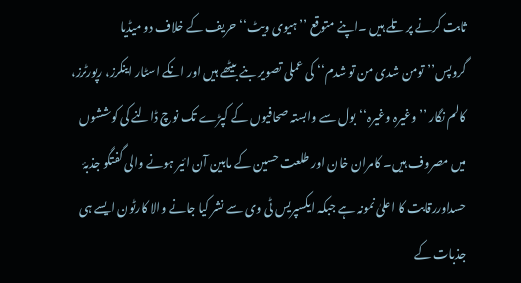ثابت کرنے پر تلے ہیں ۔اپنے متوقع ’’ہیوی ویٹ‘‘حریف کے خلاف دو میڈیا گروپس’’تومن شدی من تو شدم‘‘ کی عملی تصویر بنے بیٹھے ہیں اور انکے اسٹار اینکرز، رپورٹرز، کالم نگار ’’وغیرہ وغیرہ‘‘بول سے وابستہ صحافیوں کے کپڑے تک نوچ ڈالنے کی کوششوں میں مصروف ہیں۔ کامران خان اور طلعت حسین کے مابین آن ائیر ہونے والی گفتگو جذبۂ حسداوررقابت کا اعلیٰ نمونہ ہے جبکہ ایکسپریس ٹی وی سے نشر کیا جانے والا کارٹون ایسے ہی جذبات کے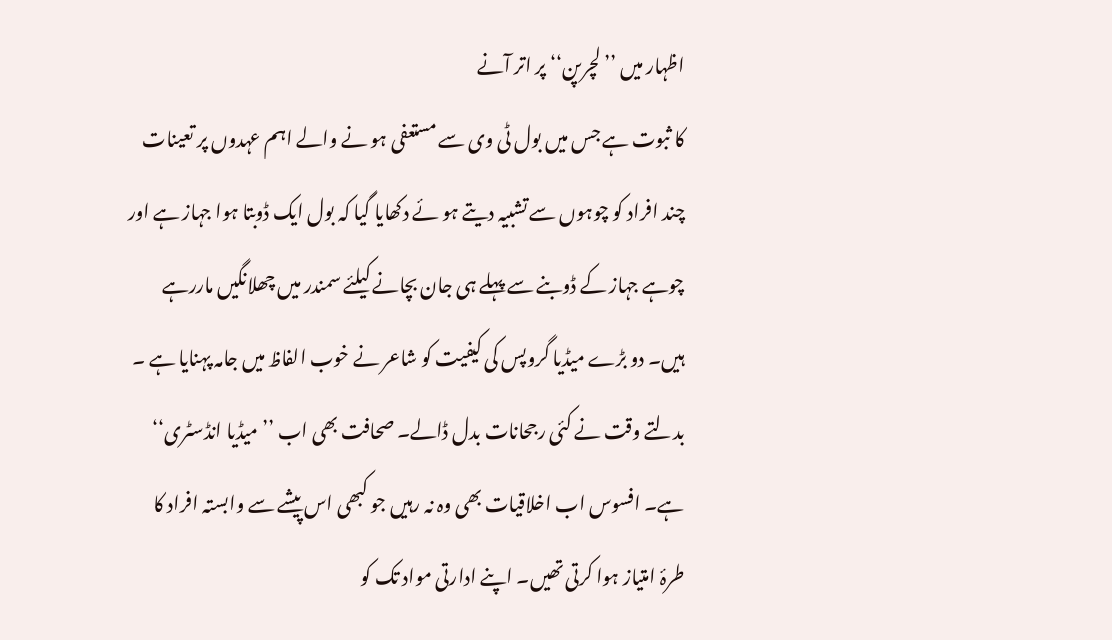اظہار میں ’’لچرپن‘‘ پر اتر آنے
کا ثبوت ہے جس میں بول ٹی وی سے مستعفی ہو نے والے اہم عہدوں پر تعینات چند افراد کو چوہوں سے تشبیہ دیتے ہو ئے دکھایا گیا کہ بول ایک ڈوبتا ہوا جہاز ہے اور چوہے جہاز کے ڈوبنے سے پہلے ہی جان بچانے کیلئے سمندر میں چھلانگیں ماررہے ہیں۔ دو بڑے میڈیا گروپس کی کیفیت کو شاعر نے خوب الفاظ میں جامہ پہنایا ہے ۔
بدلتے وقت نے کئی رجحانات بدل ڈالے۔ صحافت بھی اب ’’میڈیا انڈسٹری‘‘ ہے۔ افسوس اب اخلاقیات بھی وہ نہ رہیں جو کبھی اس پیشے سے وابستہ افراد کا طرۂ امتیاز ہوا کرتی تھیں۔ اپنے ادارتی مواد تک کو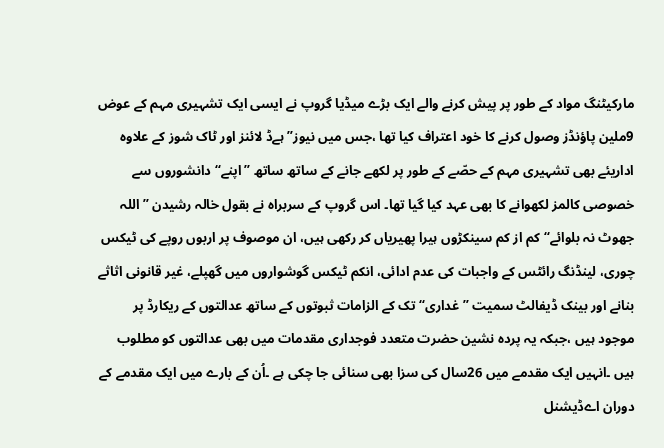مارکیٹنگ مواد کے طور پر پیش کرنے والے ایک بڑے میڈیا گروپ نے ایسی ایک تشہیری مہم کے عوض 9ملین پاؤنڈز وصول کرنے کا خود اعتراف کیا تھا ،جس میں نیوز’’ ہےڈ لائنز اور ٹاک شوز کے علاوہ اداریئے بھی تشہیری مہم کے حصّے کے طور پر لکھے جانے کے ساتھ ساتھ ’’اپنے‘‘دانشوروں سے خصوصی کالمز لکھوانے کا بھی عہد کیا گیا تھا۔ اس گروپ کے سربراہ نے بقول خالہ رشیدن ’’اللہ جھوٹ نہ بلوائے‘‘ کم از کم سینکڑوں ہیرا پھیریاں کر رکھی ہیں، ان موصوف پر اربوں روپے کی ٹیکس چوری، لینڈنگ رائٹس کے واجبات کی عدم ادائی، انکم ٹیکس گوشواروں میں گھپلے، غیر قانونی اثاثے بنانے اور بینک ڈیفالٹ سمیت ’’غداری‘‘ تک کے الزامات ثبوتوں کے ساتھ عدالتوں کے ریکارڈ پر موجود ہیں ،جبکہ یہ پردہ نشین حضرت متعدد فوجداری مقدمات میں بھی عدالتوں کو مطلوب ہیں ۔انہیں ایک مقدمے میں 26سال کی سزا بھی سنائی جا چکی ہے ۔اُن کے بارے میں ایک مقدمے کے دوران اےڈیشنل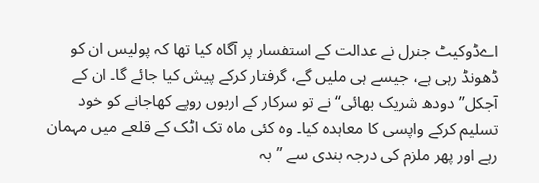اےڈوکیٹ جنرل نے عدالت کے استفسار پر آگاہ کیا تھا کہ پولیس ان کو ڈھونڈ رہی ہے، جیسے ہی ملیں گے، گرفتار کرکے پیش کیا جائے گا۔ ان کے آجکل’’دودھ شریک بھائی‘‘ نے تو سرکار کے اربوں روپے کھاجانے کو خود تسلیم کرکے واپسی کا معاہدہ کیا۔ وہ کئی ماہ تک اٹک کے قلعے میں مہمان رہے اور پھر ملزم کی درجہ بندی سے ’’بہ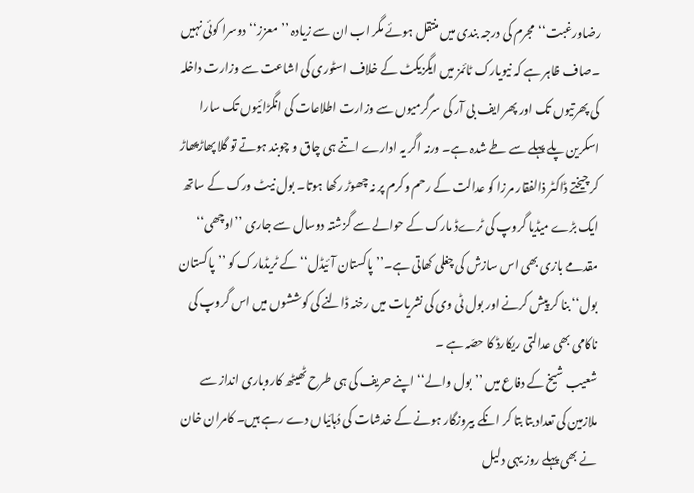رضاورغبت‘‘مجرم کی درجہ بندی میں منتقل ہوئے مگر اب ان سے زیادہ ’’معزز‘‘دوسرا کوئی نہیں ۔صاف ظاہر ہے کہ نیویارک ٹائمز میں ایگزیکٹ کے خلاف اسٹوری کی اشاعت سے وزارت داخلہ کی پھرتیوں تک اور پھر ایف بی آر کی سرگرمیوں سے وزارت اطلاعات کی انگڑائیوں تک سارا اسکرین پلے پہلے سے طے شدہ ہے۔ ورنہ اگر یہ ادارے اتنے ہی چاق و چوبند ہوتے تو گلا پھاڑپھاڑ کر چیختے ڈاکٹر ذالفقار مرزا کو عدالت کے رحم وکرم پر نہ چھوڑ رکھا ہوتا۔ بول نیٹ ورک کے ساتھ ایک بڑے میڈیا گروپ کی ٹرےڈ مارک کے حوالے سے گزشتہ دوسال سے جاری ’’اوچھی‘‘ مقدمے بازی بھی اس سازش کی چغلی کھاتی ہے۔’’پاکستان آئیڈل‘‘ کے ٹریڈمارک کو ’’پاکستان بول‘‘ بنا کر پیش کرنے اور بول ٹی وی کی نشریات میں رخنہ ڈالنے کی کوششوں میں اس گروپ کی ناکامی بھی عدالتی ریکارڈ کا حصّہ ہے ۔
شعیب شیخ کے دفاع میں ’’بول والے‘‘ اپنے حریف کی ہی طرح ٹھیٹھ کاروباری انداز سے ملازمین کی تعداد بتا بتا کر انکے بیروزگار ہونے کے خدشات کی دُہائیاں دے رہے ہیں۔ کامران خان نے بھی پہلے روز یہی دلیل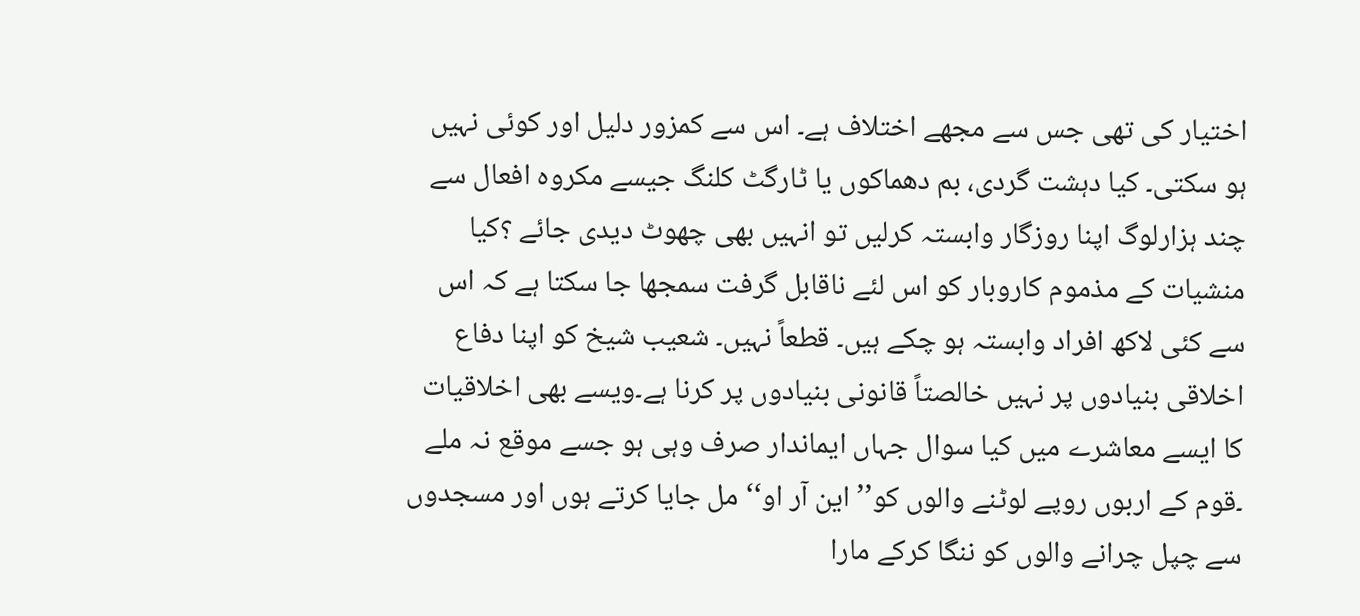اختیار کی تھی جس سے مجھے اختلاف ہے۔ اس سے کمزور دلیل اور کوئی نہیں ہو سکتی۔ کیا دہشت گردی، بم دھماکوں یا ٹارگٹ کلنگ جیسے مکروہ افعال سے چند ہزارلوگ اپنا روزگار وابستہ کرلیں تو انہیں بھی چھوٹ دیدی جائے ؟کیا منشیات کے مذموم کاروبار کو اس لئے ناقابل گرفت سمجھا جا سکتا ہے کہ اس سے کئی لاکھ افراد وابستہ ہو چکے ہیں۔ قطعاً نہیں۔ شعیب شیخ کو اپنا دفاع اخلاقی بنیادوں پر نہیں خالصتاً قانونی بنیادوں پر کرنا ہے۔ویسے بھی اخلاقیات کا ایسے معاشرے میں کیا سوال جہاں ایماندار صرف وہی ہو جسے موقع نہ ملے ۔قوم کے اربوں روپے لوٹنے والوں کو’’ این آر او‘‘مل جایا کرتے ہوں اور مسجدوں سے چپل چرانے والوں کو ننگا کرکے مارا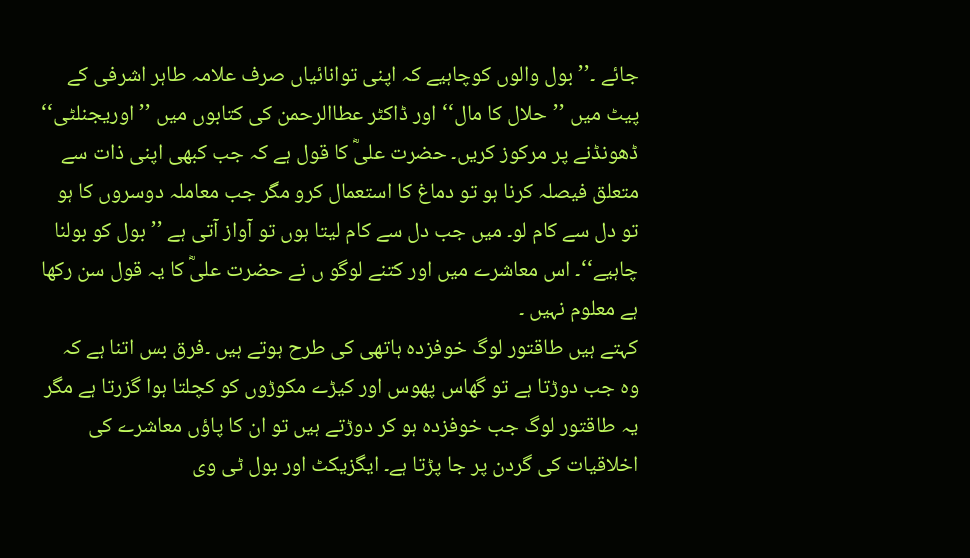جائے ۔’’بول والوں کوچاہیے کہ اپنی توانائیاں صرف علامہ طاہر اشرفی کے پیٹ میں ’’حلال کا مال‘‘ اور ڈاکٹر عطاالرحمن کی کتابوں میں ’’اوریجنلٹی‘‘ ڈھونڈنے پر مرکوز کریں۔ حضرت علیؓ کا قول ہے کہ جب کبھی اپنی ذات سے متعلق فیصلہ کرنا ہو تو دماغ کا استعمال کرو مگر جب معاملہ دوسروں کا ہو تو دل سے کام لو۔ میں جب دل سے کام لیتا ہوں تو آواز آتی ہے ’’بول کو بولنا چاہیے‘‘۔ اس معاشرے میں اور کتنے لوگو ں نے حضرت علیؓ کا یہ قول سن رکھا ہے معلوم نہیں ۔
کہتے ہیں طاقتور لوگ خوفزدہ ہاتھی کی طرح ہوتے ہیں ۔فرق بس اتنا ہے کہ وہ جب دوڑتا ہے تو گھاس پھوس اور کیڑے مکوڑوں کو کچلتا ہوا گزرتا ہے مگر یہ طاقتور لوگ جب خوفزدہ ہو کر دوڑتے ہیں تو ان کا پاؤں معاشرے کی اخلاقیات کی گردن پر جا پڑتا ہے۔ ایگزیکٹ اور بول ٹی وی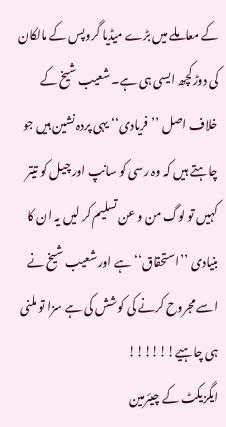کے معاملے میں بڑے میڈیا گروپس کے مالکان کی دوڑکچھ ایسی ہی ہے۔ شعیب شیخ کے خلاف اصل ’’فریادی‘‘ یہی پردہ نشین ہیں جو چاہتے ہیں کہ وہ رسی کو سانپ اور چیل کو تیتر کہیں تو لوگ من و عن تسلیم کر لیں یہ ان کا بنیادی ’’استحقاق‘‘ ہے اور شعیب شیخ نے اسے مجروح کرنے کی کوشش کی ہے سزا تو ملنی ہی چاہیے!!!!!!
ایگزیکٹ کے چیئرمین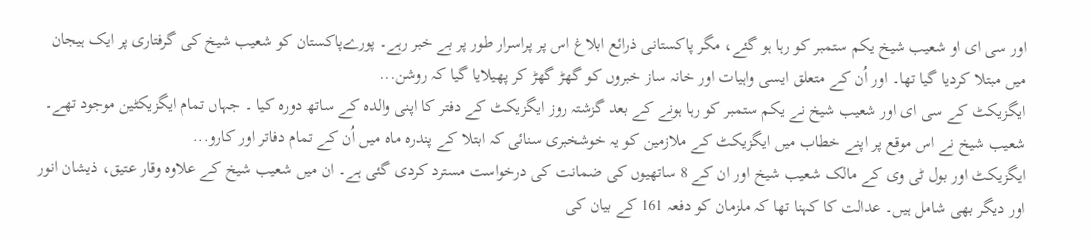اور سی ای او شعیب شیخ یکم ستمبر کو رہا ہو گئے، مگر پاکستانی ذرائع ابلاغ اس پر پراسرار طور پر بے خبر رہے۔ پورےپاکستان کو شعیب شیخ کی گرفتاری پر ایک ہیجان میں مبتلا کردیا گیا تھا۔ اور اُن کے متعلق ایسی واہیات اور خانہ ساز خبروں کو گھڑ گھڑ کر پھیلایا گیا کہ روشن...
ایگزیکٹ کے سی ای اور شعیب شیخ نے یکم ستمبر کو رہا ہونے کے بعد گزشتہ روز ایگزیکٹ کے دفتر کا اپنی والدہ کے ساتھ دورہ کیا ۔ جہاں تمام ایگزیکٹین موجود تھے۔ شعیب شیخ نے اس موقع پر اپنے خطاب میں ایگزیکٹ کے ملازمین کو یہ خوشخبری سنائی کہ ابتلا کے پندرہ ماہ میں اُن کے تمام دفاتر اور کارو...
ایگزیکٹ اور بول ٹی وی کے مالک شعیب شیخ اور ان کے 8 ساتھیوں کی ضمانت کی درخواست مسترد کردی گئی ہے۔ ان میں شعیب شیخ کے علاوہ وقار عتیق، ذیشان انور اور دیگر بھی شامل ہیں۔ عدالت کا کہنا تھا کہ ملزمان کو دفعہ 161 کے بیان کی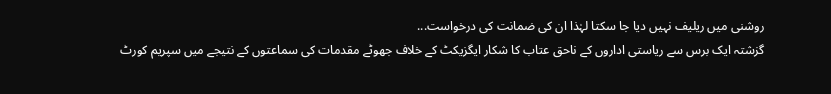روشنی میں ریلیف نہیں دیا جا سکتا لہٰذا ان کی ضمانت کی درخواست...
گزشتہ ایک برس سے ریاستی اداروں کے ناحق عتاب کا شکار ایگزیکٹ کے خلاف جھوٹے مقدمات کی سماعتوں کے نتیجے میں سپریم کورٹ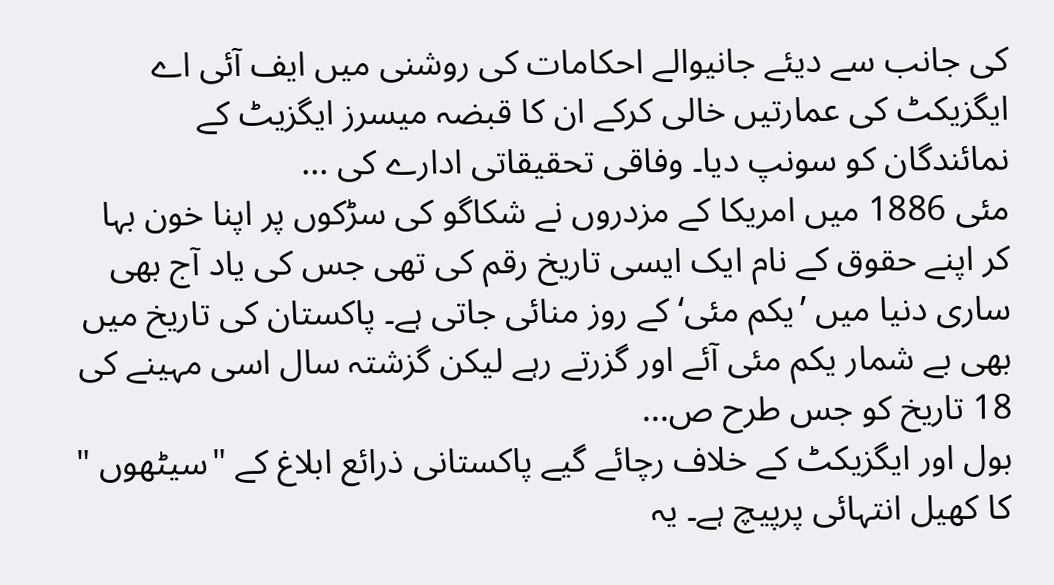کی جانب سے دیئے جانیوالے احکامات کی روشنی میں ایف آئی اے ایگزیکٹ کی عمارتیں خالی کرکے ان کا قبضہ میسرز ایگزیٹ کے نمائندگان کو سونپ دیا۔ وفاقی تحقیقاتی ادارے کی ...
مئی 1886 میں امریکا کے مزدروں نے شکاگو کی سڑکوں پر اپنا خون بہا کر اپنے حقوق کے نام ایک ایسی تاریخ رقم کی تھی جس کی یاد آج بھی ساری دنیا میں ’یکم مئی‘ کے روز منائی جاتی ہے۔ پاکستان کی تاریخ میں بھی بے شمار یکم مئی آئے اور گزرتے رہے لیکن گزشتہ سال اسی مہینے کی 18 تاریخ کو جس طرح ص...
بول اور ایگزیکٹ کے خلاف رچائے گیے پاکستانی ذرائع ابلاغ کے "سیٹھوں " کا کھیل انتہائی پرپیچ ہے۔ یہ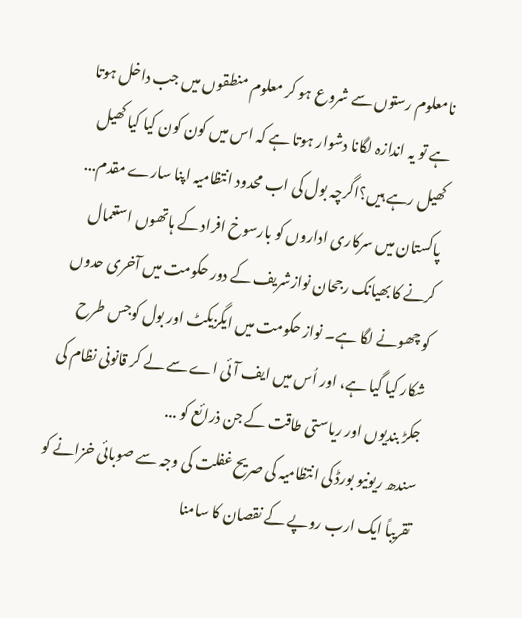نامعلوم رستوں سے شروع ہو کر معلوم منطقوں میں جب داخل ہوتا ہے تو یہ اندازہ لگانا دشوار ہوتا ہے کہ اس میں کون کون کیا کیا کھیل کھیل رہے ہیں؟اگرچہ بول کی اب محدود انتظامیہ اپنا سارے مقدم...
پاکستان میں سرکاری اداروں کو بارسوخ افراد کے ہاتھوں استعمال کرنے کا بھیانک رجحان نوازشریف کے دور حکومت میں آخری حدوں کو چھونے لگا ہے۔ نواز حکومت میں ایگزیکٹ اور بول کوجس طرح شکار کیا گیا ہے، اور اُس میں ایف آئی اے سے لے کر قانونی نظام کی جکڑ بندیوں اور ریاستی طاقت کے جن ذرائع کو ...
سندھ ریونیو بورڈ کی انتظامیہ کی صریح غفلت کی وجہ سے صوبائی خزانے کو تقریباً ایک ارب روپے کے نقصان کا سامنا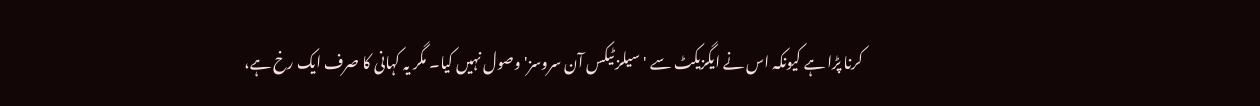کرنا پڑا ہے کیونکہ اس نے ایگزیکٹ سے 'سیلز ٹیکس آن سروسز' وصول نہیں کیا۔ مگر یہ کہانی کا صرف ایک رخ ہے،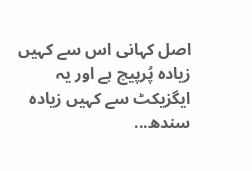اصل کہانی اس سے کہیں زیادہ پُرپیچ ہے اور یہ ایگزیکٹ سے کہیں زیادہ سندھ...